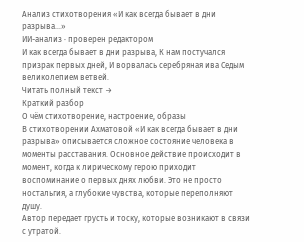Анализ стихотворения «И как всегда бывает в дни разрыва…»
ИИ-анализ · проверен редактором
И как всегда бывает в дни разрыва, К нам постучался призрак первых дней, И ворвалась серебряная ива Седым великолепием ветвей.
Читать полный текст →
Краткий разбор
О чём стихотворение, настроение, образы
В стихотворении Ахматовой «И как всегда бывает в дни разрыва» описывается сложное состояние человека в моменты расставания. Основное действие происходит в момент, когда к лирическому герою приходит воспоминание о первых днях любви. Это не просто ностальгия, а глубокие чувства, которые переполняют душу.
Автор передает грусть и тоску, которые возникают в связи с утратой.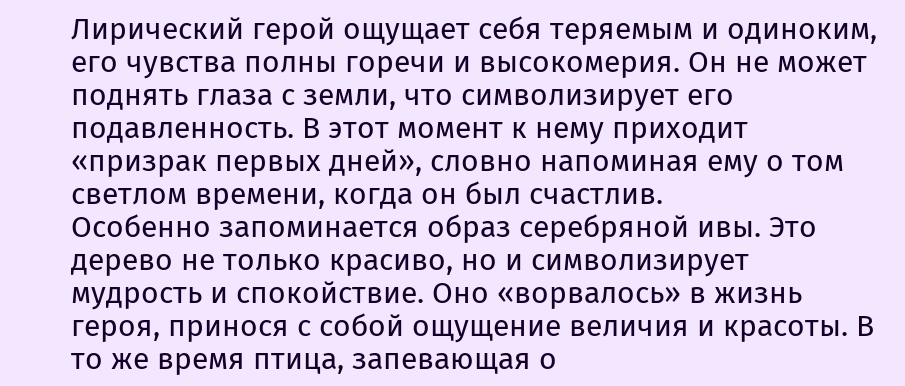Лирический герой ощущает себя теряемым и одиноким, его чувства полны горечи и высокомерия. Он не может поднять глаза с земли, что символизирует его подавленность. В этот момент к нему приходит «призрак первых дней», словно напоминая ему о том светлом времени, когда он был счастлив.
Особенно запоминается образ серебряной ивы. Это дерево не только красиво, но и символизирует мудрость и спокойствие. Оно «ворвалось» в жизнь героя, принося с собой ощущение величия и красоты. В то же время птица, запевающая о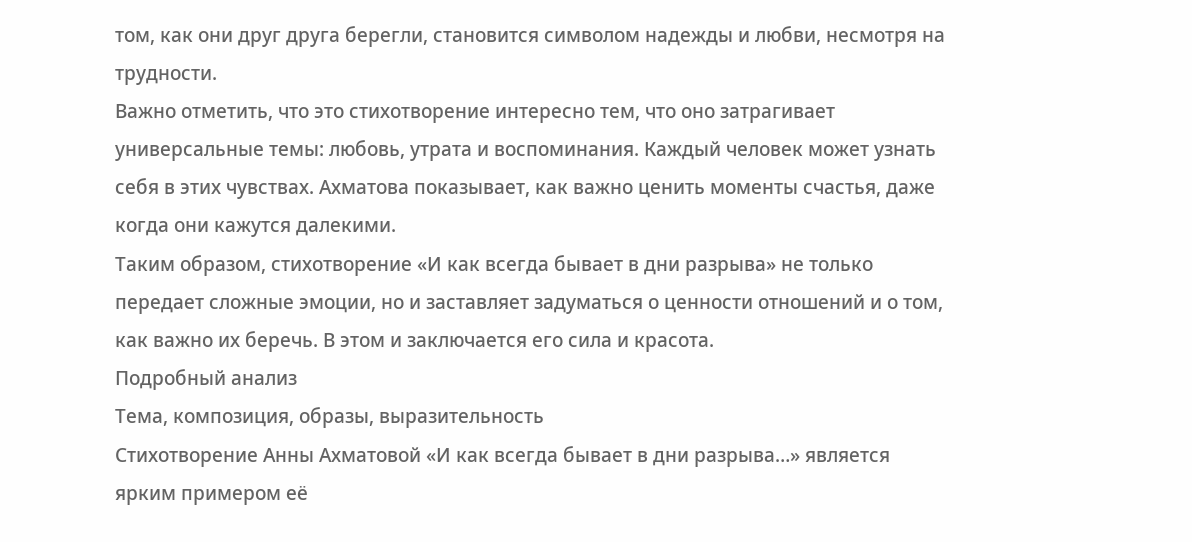том, как они друг друга берегли, становится символом надежды и любви, несмотря на трудности.
Важно отметить, что это стихотворение интересно тем, что оно затрагивает универсальные темы: любовь, утрата и воспоминания. Каждый человек может узнать себя в этих чувствах. Ахматова показывает, как важно ценить моменты счастья, даже когда они кажутся далекими.
Таким образом, стихотворение «И как всегда бывает в дни разрыва» не только передает сложные эмоции, но и заставляет задуматься о ценности отношений и о том, как важно их беречь. В этом и заключается его сила и красота.
Подробный анализ
Тема, композиция, образы, выразительность
Стихотворение Анны Ахматовой «И как всегда бывает в дни разрыва…» является ярким примером её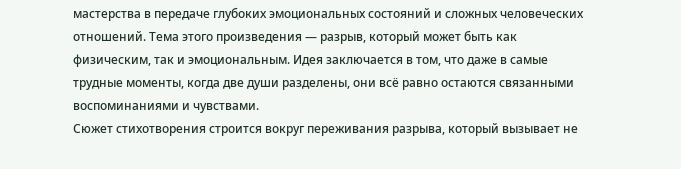мастерства в передаче глубоких эмоциональных состояний и сложных человеческих отношений. Тема этого произведения — разрыв, который может быть как физическим, так и эмоциональным. Идея заключается в том, что даже в самые трудные моменты, когда две души разделены, они всё равно остаются связанными воспоминаниями и чувствами.
Сюжет стихотворения строится вокруг переживания разрыва, который вызывает не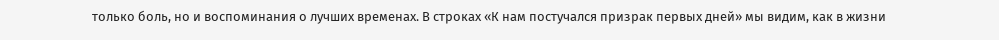только боль, но и воспоминания о лучших временах. В строках «К нам постучался призрак первых дней» мы видим, как в жизни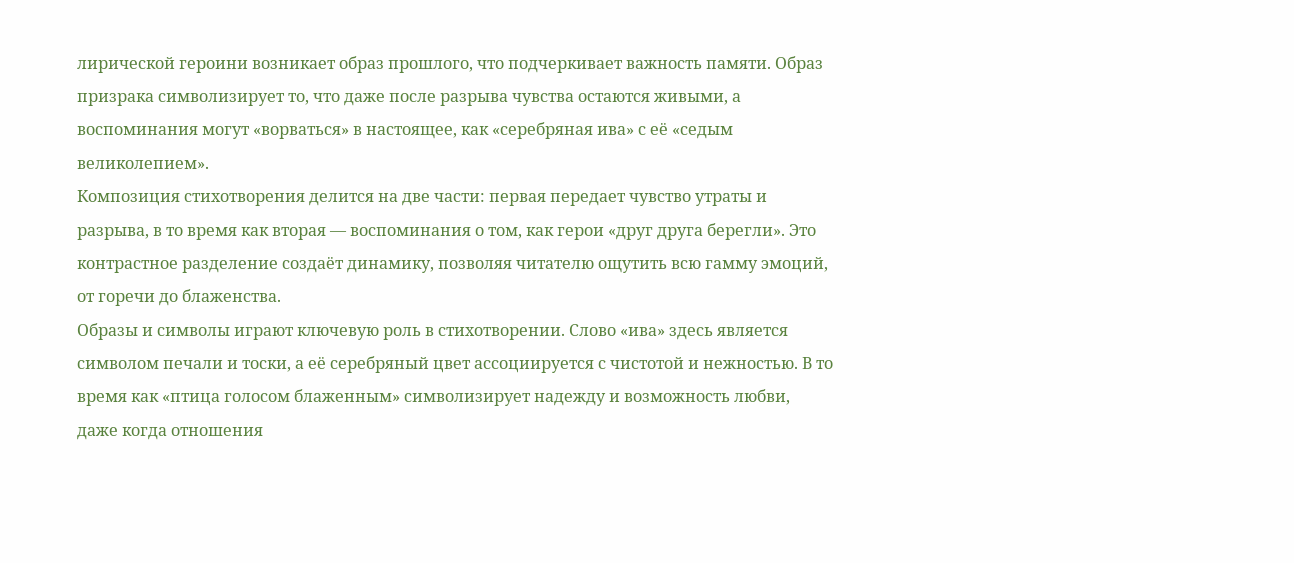лирической героини возникает образ прошлого, что подчеркивает важность памяти. Образ призрака символизирует то, что даже после разрыва чувства остаются живыми, а воспоминания могут «ворваться» в настоящее, как «серебряная ива» с её «седым великолепием».
Композиция стихотворения делится на две части: первая передает чувство утраты и разрыва, в то время как вторая — воспоминания о том, как герои «друг друга берегли». Это контрастное разделение создаёт динамику, позволяя читателю ощутить всю гамму эмоций, от горечи до блаженства.
Образы и символы играют ключевую роль в стихотворении. Слово «ива» здесь является символом печали и тоски, а её серебряный цвет ассоциируется с чистотой и нежностью. В то время как «птица голосом блаженным» символизирует надежду и возможность любви, даже когда отношения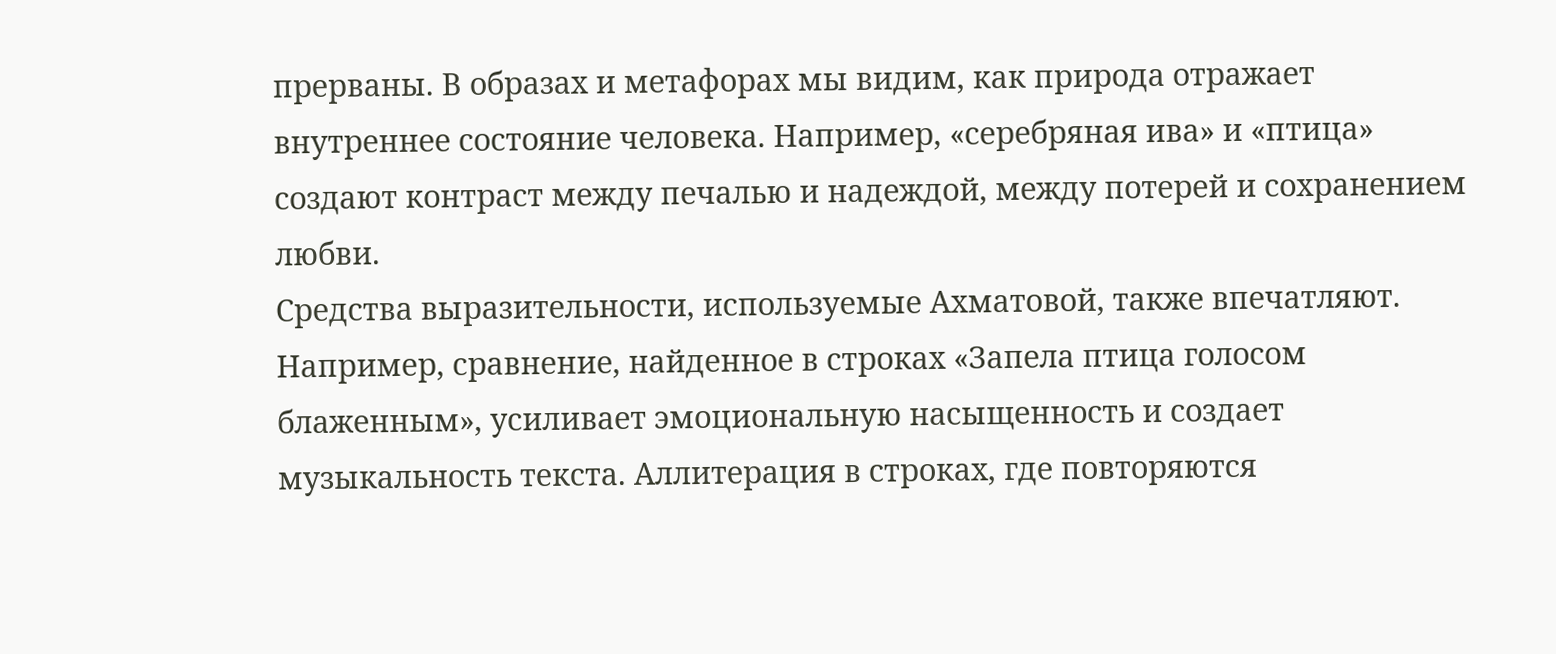прерваны. В образах и метафорах мы видим, как природа отражает внутреннее состояние человека. Например, «серебряная ива» и «птица» создают контраст между печалью и надеждой, между потерей и сохранением любви.
Средства выразительности, используемые Ахматовой, также впечатляют. Например, сравнение, найденное в строках «Запела птица голосом блаженным», усиливает эмоциональную насыщенность и создает музыкальность текста. Аллитерация в строках, где повторяются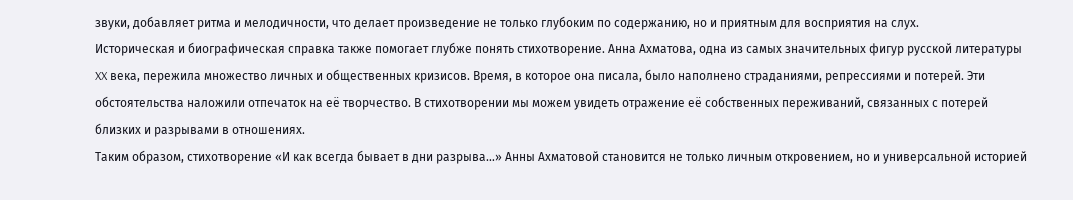звуки, добавляет ритма и мелодичности, что делает произведение не только глубоким по содержанию, но и приятным для восприятия на слух.
Историческая и биографическая справка также помогает глубже понять стихотворение. Анна Ахматова, одна из самых значительных фигур русской литературы XX века, пережила множество личных и общественных кризисов. Время, в которое она писала, было наполнено страданиями, репрессиями и потерей. Эти обстоятельства наложили отпечаток на её творчество. В стихотворении мы можем увидеть отражение её собственных переживаний, связанных с потерей близких и разрывами в отношениях.
Таким образом, стихотворение «И как всегда бывает в дни разрыва…» Анны Ахматовой становится не только личным откровением, но и универсальной историей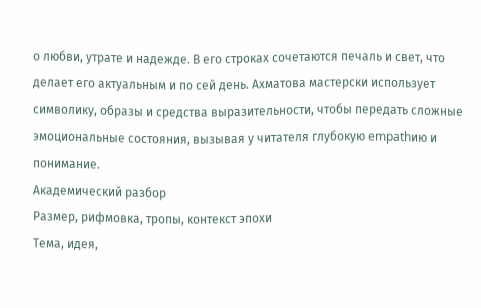о любви, утрате и надежде. В его строках сочетаются печаль и свет, что делает его актуальным и по сей день. Ахматова мастерски использует символику, образы и средства выразительности, чтобы передать сложные эмоциональные состояния, вызывая у читателя глубокую empathию и понимание.
Академический разбор
Размер, рифмовка, тропы, контекст эпохи
Тема, идея,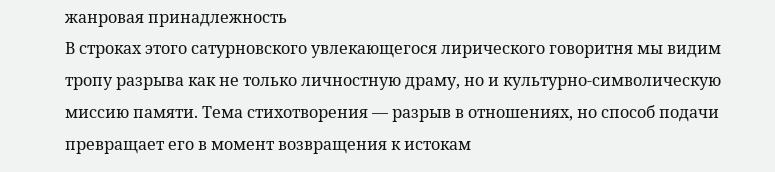жанровая принадлежность
В строках этого сатурновского увлекающегося лирического говоритня мы видим тропу разрыва как не только личностную драму, но и культурно-символическую миссию памяти. Тема стихотворения — разрыв в отношениях, но способ подачи превращает его в момент возвращения к истокам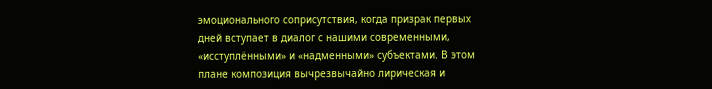эмоционального соприсутствия, когда призрак первых дней вступает в диалог с нашими современными, «исступлёнными» и «надменными» субъектами. В этом плане композиция вычрезвычайно лирическая и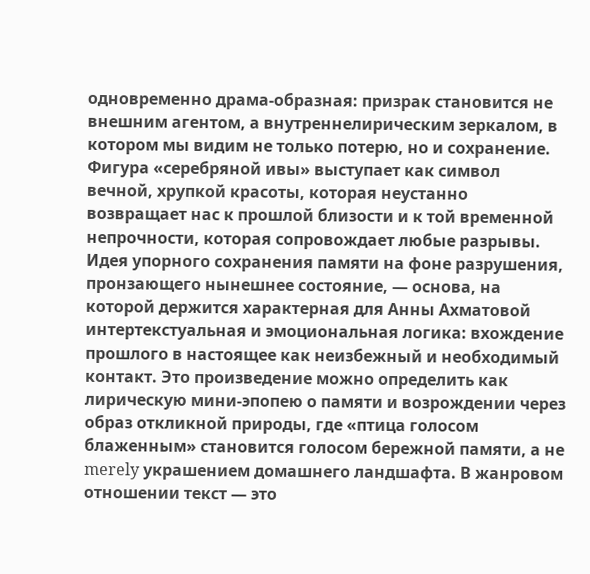одновременно драма-образная: призрак становится не внешним агентом, а внутреннелирическим зеркалом, в котором мы видим не только потерю, но и сохранение. Фигура «серебряной ивы» выступает как символ вечной, хрупкой красоты, которая неустанно возвращает нас к прошлой близости и к той временной непрочности, которая сопровождает любые разрывы. Идея упорного сохранения памяти на фоне разрушения, пронзающего нынешнее состояние, — основа, на которой держится характерная для Анны Ахматовой интертекстуальная и эмоциональная логика: вхождение прошлого в настоящее как неизбежный и необходимый контакт. Это произведение можно определить как лирическую мини-эпопею о памяти и возрождении через образ откликной природы, где «птица голосом блаженным» становится голосом бережной памяти, а не merely украшением домашнего ландшафта. В жанровом отношении текст — это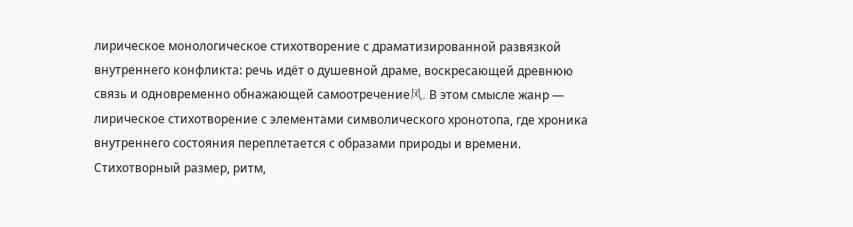лирическое монологическое стихотворение с драматизированной развязкой внутреннего конфликта: речь идёт о душевной драме, воскресающей древнюю связь и одновременно обнажающей самоотречение风. В этом смысле жанр — лирическое стихотворение с элементами символического хронотопа, где хроника внутреннего состояния переплетается с образами природы и времени.
Стихотворный размер, ритм,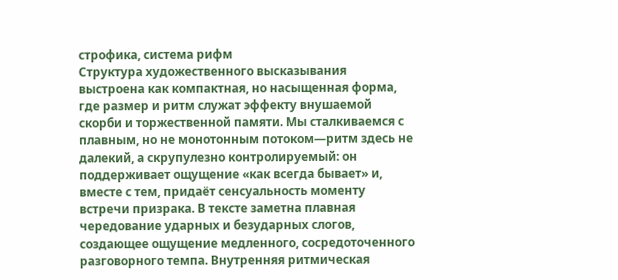строфика, система рифм
Структура художественного высказывания выстроена как компактная, но насыщенная форма, где размер и ритм служат эффекту внушаемой скорби и торжественной памяти. Мы сталкиваемся с плавным, но не монотонным потоком—ритм здесь не далекий, а скрупулезно контролируемый: он поддерживает ощущение «как всегда бывает» и, вместе с тем, придаёт сенсуальность моменту встречи призрака. В тексте заметна плавная чередование ударных и безударных слогов, создающее ощущение медленного, сосредоточенного разговорного темпа. Внутренняя ритмическая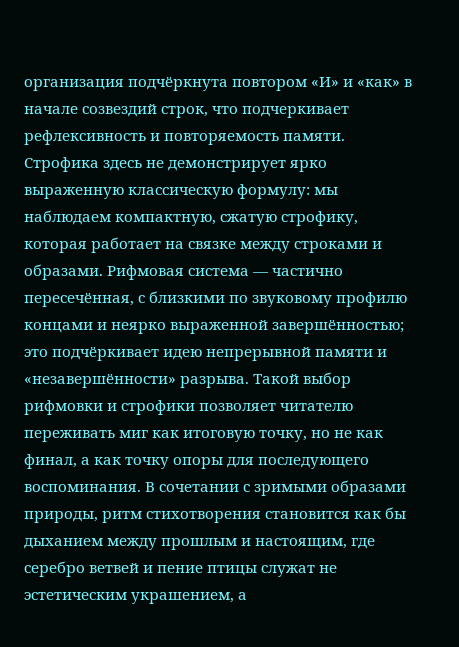организация подчёркнута повтором «И» и «как» в начале созвездий строк, что подчеркивает рефлексивность и повторяемость памяти. Строфика здесь не демонстрирует ярко выраженную классическую формулу: мы наблюдаем компактную, сжатую строфику, которая работает на связке между строками и образами. Рифмовая система — частично пересечённая, с близкими по звуковому профилю концами и неярко выраженной завершённостью; это подчёркивает идею непрерывной памяти и «незавершённости» разрыва. Такой выбор рифмовки и строфики позволяет читателю переживать миг как итоговую точку, но не как финал, а как точку опоры для последующего воспоминания. В сочетании с зримыми образами природы, ритм стихотворения становится как бы дыханием между прошлым и настоящим, где серебро ветвей и пение птицы служат не эстетическим украшением, а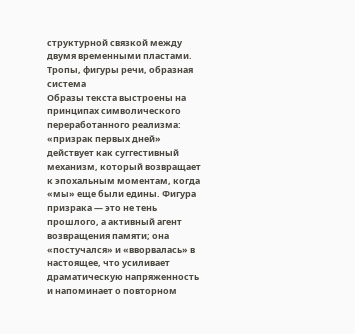структурной связкой между двумя временными пластами.
Тропы, фигуры речи, образная система
Образы текста выстроены на принципах символического переработанного реализма: «призрак первых дней» действует как суггестивный механизм, который возвращает к эпохальным моментам, когда «мы» еще были едины. Фигура призрака — это не тень прошлого, а активный агент возвращения памяти; она «постучался» и «вворвалась» в настоящее, что усиливает драматическую напряженность и напоминает о повторном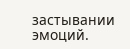застывании эмоций.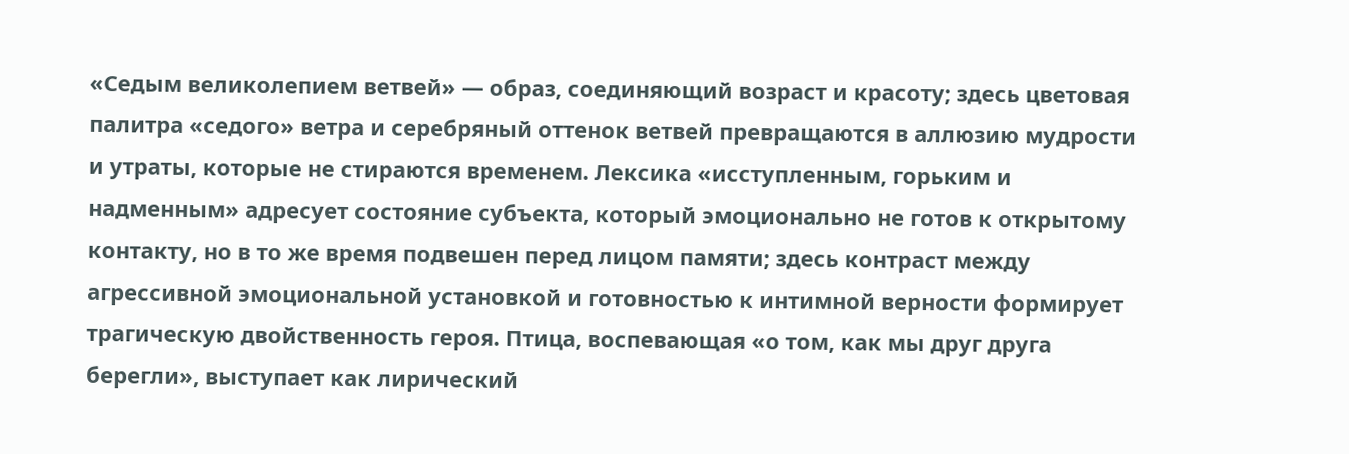«Седым великолепием ветвей» — образ, соединяющий возраст и красоту; здесь цветовая палитра «седого» ветра и серебряный оттенок ветвей превращаются в аллюзию мудрости и утраты, которые не стираются временем. Лексика «исступленным, горьким и надменным» адресует состояние субъекта, который эмоционально не готов к открытому контакту, но в то же время подвешен перед лицом памяти; здесь контраст между агрессивной эмоциональной установкой и готовностью к интимной верности формирует трагическую двойственность героя. Птица, воспевающая «о том, как мы друг друга берегли», выступает как лирический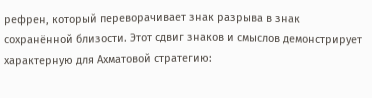рефрен, который переворачивает знак разрыва в знак сохранённой близости. Этот сдвиг знаков и смыслов демонстрирует характерную для Ахматовой стратегию: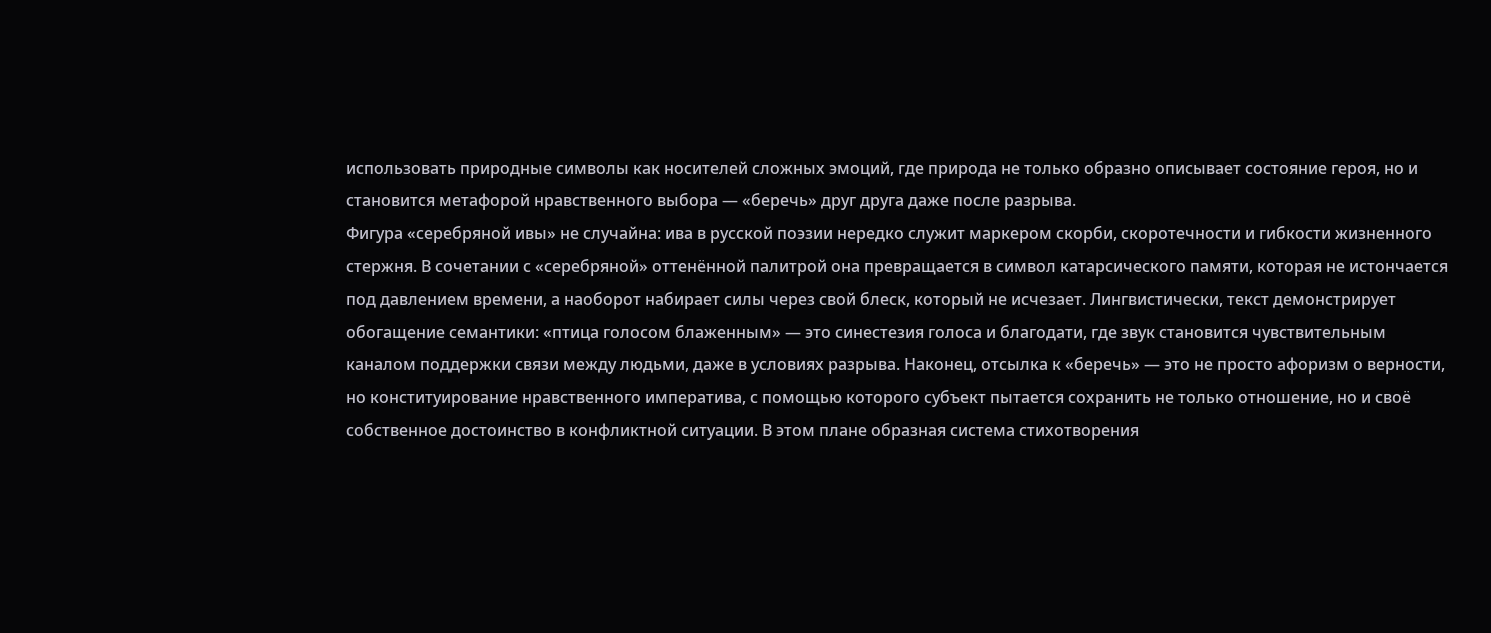использовать природные символы как носителей сложных эмоций, где природа не только образно описывает состояние героя, но и становится метафорой нравственного выбора — «беречь» друг друга даже после разрыва.
Фигура «серебряной ивы» не случайна: ива в русской поэзии нередко служит маркером скорби, скоротечности и гибкости жизненного стержня. В сочетании с «серебряной» оттенённой палитрой она превращается в символ катарсического памяти, которая не истончается под давлением времени, а наоборот набирает силы через свой блеск, который не исчезает. Лингвистически, текст демонстрирует обогащение семантики: «птица голосом блаженным» — это синестезия голоса и благодати, где звук становится чувствительным каналом поддержки связи между людьми, даже в условиях разрыва. Наконец, отсылка к «беречь» — это не просто афоризм о верности, но конституирование нравственного императива, с помощью которого субъект пытается сохранить не только отношение, но и своё собственное достоинство в конфликтной ситуации. В этом плане образная система стихотворения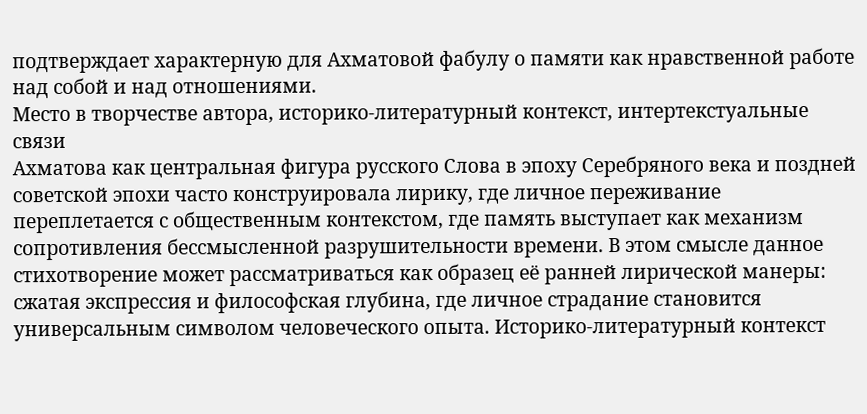подтверждает характерную для Ахматовой фабулу о памяти как нравственной работе над собой и над отношениями.
Место в творчестве автора, историко-литературный контекст, интертекстуальные связи
Ахматова как центральная фигура русского Слова в эпоху Серебряного века и поздней советской эпохи часто конструировала лирику, где личное переживание переплетается с общественным контекстом, где память выступает как механизм сопротивления бессмысленной разрушительности времени. В этом смысле данное стихотворение может рассматриваться как образец её ранней лирической манеры: сжатая экспрессия и философская глубина, где личное страдание становится универсальным символом человеческого опыта. Историко-литературный контекст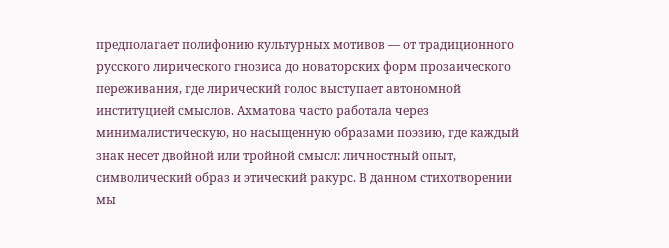предполагает полифонию культурных мотивов — от традиционного русского лирического гнозиса до новаторских форм прозаического переживания, где лирический голос выступает автономной институцией смыслов. Ахматова часто работала через минималистическую, но насыщенную образами поэзию, где каждый знак несет двойной или тройной смысл: личностный опыт, символический образ и этический ракурс. В данном стихотворении мы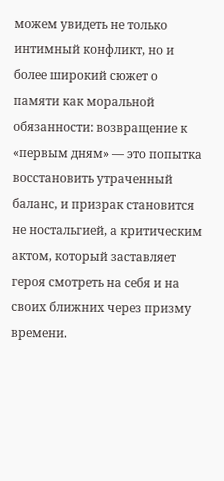можем увидеть не только интимный конфликт, но и более широкий сюжет о памяти как моральной обязанности: возвращение к «первым дням» — это попытка восстановить утраченный баланс, и призрак становится не ностальгией, а критическим актом, который заставляет героя смотреть на себя и на своих ближних через призму времени.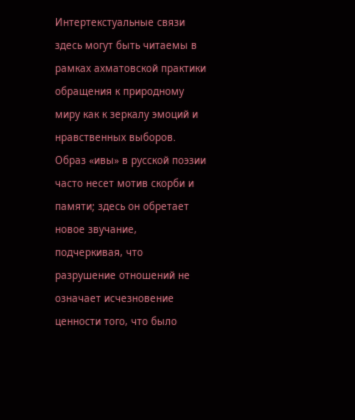Интертекстуальные связи здесь могут быть читаемы в рамках ахматовской практики обращения к природному миру как к зеркалу эмоций и нравственных выборов. Образ «ивы» в русской поэзии часто несет мотив скорби и памяти; здесь он обретает новое звучание, подчеркивая, что разрушение отношений не означает исчезновение ценности того, что было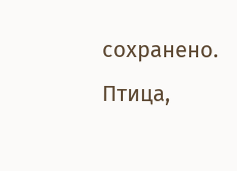сохранено. Птица,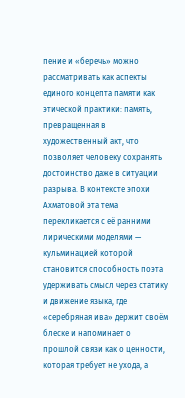пение и «беречь» можно рассматривать как аспекты единого концепта памяти как этической практики: память, превращенная в художественный акт, что позволяет человеку сохранять достоинство даже в ситуации разрыва. В контексте эпохи Ахматовой эта тема перекликается с её ранними лирическими моделями — кульминацией которой становится способность поэта удерживать смысл через статику и движение языка, где «серебряная ива» держит своём блеске и напоминает о прошлой связи как о ценности, которая требует не ухода, а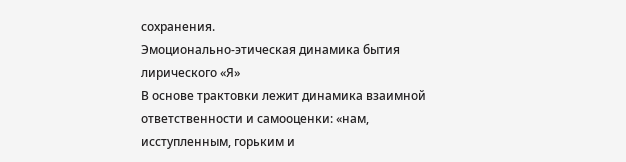сохранения.
Эмоционально-этическая динамика бытия лирического «Я»
В основе трактовки лежит динамика взаимной ответственности и самооценки: «нам, исступленным, горьким и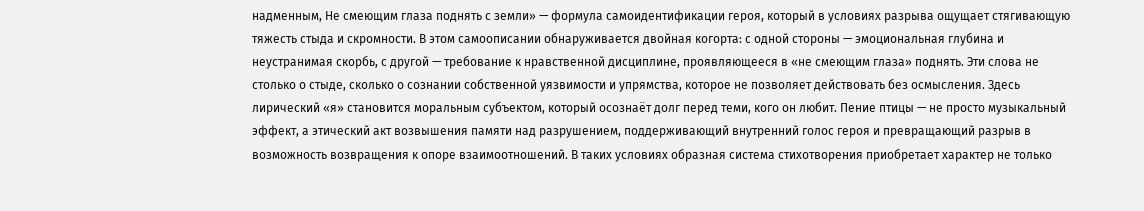надменным, Не смеющим глаза поднять с земли» — формула самоидентификации героя, который в условиях разрыва ощущает стягивающую тяжесть стыда и скромности. В этом самоописании обнаруживается двойная когорта: с одной стороны — эмоциональная глубина и неустранимая скорбь, с другой — требование к нравственной дисциплине, проявляющееся в «не смеющим глаза» поднять. Эти слова не столько о стыде, сколько о сознании собственной уязвимости и упрямства, которое не позволяет действовать без осмысления. Здесь лирический «я» становится моральным субъектом, который осознаёт долг перед теми, кого он любит. Пение птицы — не просто музыкальный эффект, а этический акт возвышения памяти над разрушением, поддерживающий внутренний голос героя и превращающий разрыв в возможность возвращения к опоре взаимоотношений. В таких условиях образная система стихотворения приобретает характер не только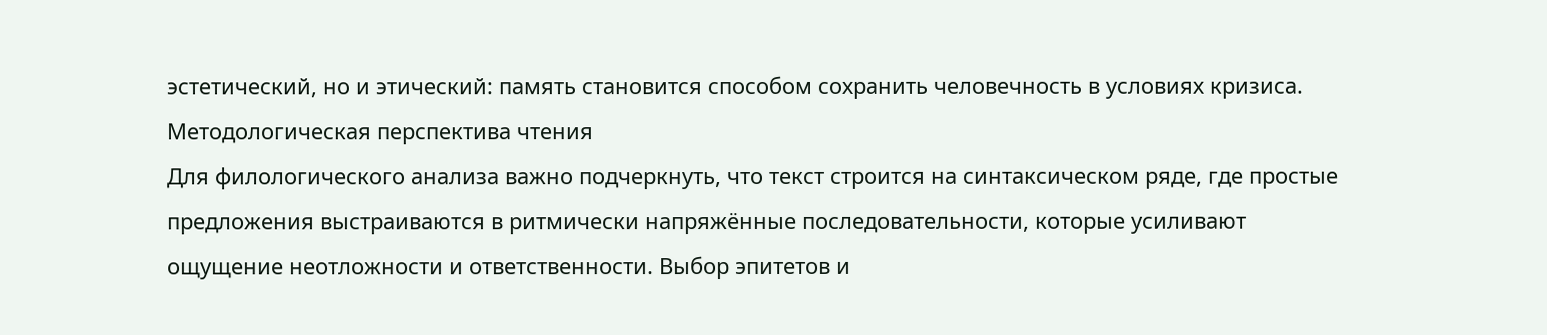эстетический, но и этический: память становится способом сохранить человечность в условиях кризиса.
Методологическая перспектива чтения
Для филологического анализа важно подчеркнуть, что текст строится на синтаксическом ряде, где простые предложения выстраиваются в ритмически напряжённые последовательности, которые усиливают ощущение неотложности и ответственности. Выбор эпитетов и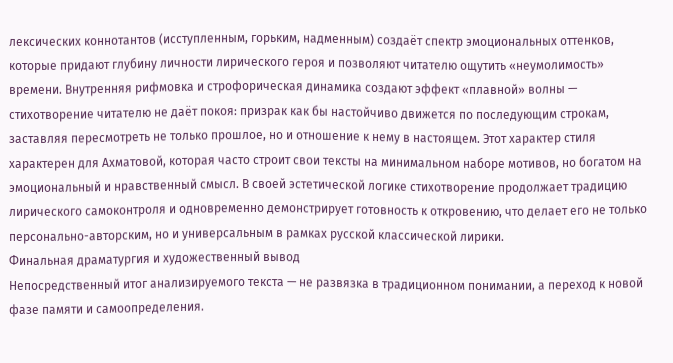лексических коннотантов (исступленным, горьким, надменным) создаёт спектр эмоциональных оттенков, которые придают глубину личности лирического героя и позволяют читателю ощутить «неумолимость» времени. Внутренняя рифмовка и строфорическая динамика создают эффект «плавной» волны — стихотворение читателю не даёт покоя: призрак как бы настойчиво движется по последующим строкам, заставляя пересмотреть не только прошлое, но и отношение к нему в настоящем. Этот характер стиля характерен для Ахматовой, которая часто строит свои тексты на минимальном наборе мотивов, но богатом на эмоциональный и нравственный смысл. В своей эстетической логике стихотворение продолжает традицию лирического самоконтроля и одновременно демонстрирует готовность к откровению, что делает его не только персонально-авторским, но и универсальным в рамках русской классической лирики.
Финальная драматургия и художественный вывод
Непосредственный итог анализируемого текста — не развязка в традиционном понимании, а переход к новой фазе памяти и самоопределения.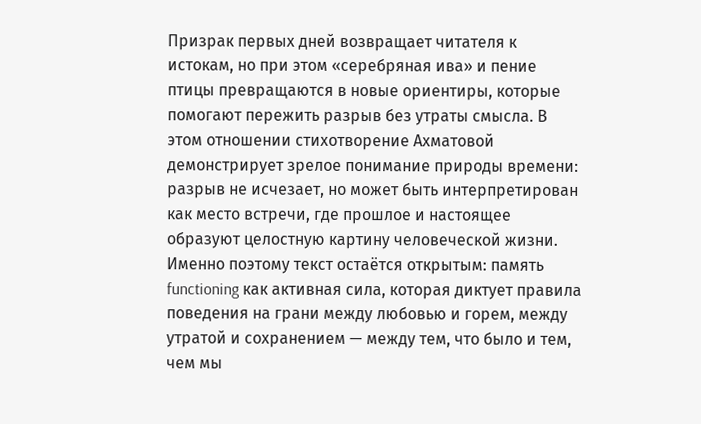Призрак первых дней возвращает читателя к истокам, но при этом «серебряная ива» и пение птицы превращаются в новые ориентиры, которые помогают пережить разрыв без утраты смысла. В этом отношении стихотворение Ахматовой демонстрирует зрелое понимание природы времени: разрыв не исчезает, но может быть интерпретирован как место встречи, где прошлое и настоящее образуют целостную картину человеческой жизни. Именно поэтому текст остаётся открытым: память functioning как активная сила, которая диктует правила поведения на грани между любовью и горем, между утратой и сохранением — между тем, что было и тем, чем мы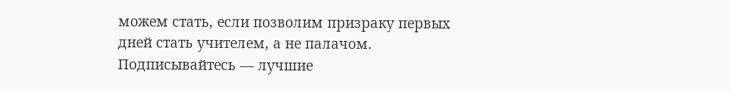можем стать, если позволим призраку первых дней стать учителем, а не палачом.
Подписывайтесь — лучшие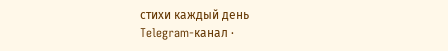стихи каждый день
Telegram-канал ·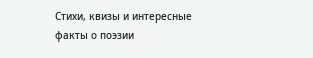Стихи, квизы и интересные факты о поэзии